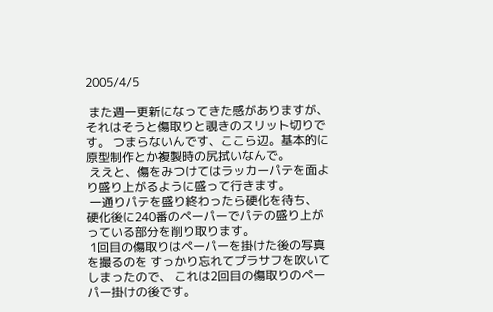2005/4/5

 また週一更新になってきた感がありますが、 それはそうと傷取りと覗きのスリット切りです。 つまらないんです、ここら辺。基本的に原型制作とか複製時の尻拭いなんで。
 ええと、傷をみつけてはラッカーパテを面より盛り上がるように盛って行きます。
 一通りパテを盛り終わったら硬化を待ち、 硬化後に240番のペーパーでパテの盛り上がっている部分を削り取ります。
 1回目の傷取りはペーパーを掛けた後の写真を撮るのを すっかり忘れてプラサフを吹いてしまったので、 これは2回目の傷取りのペーパー掛けの後です。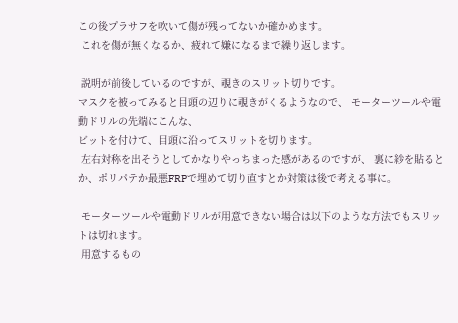この後プラサフを吹いて傷が残ってないか確かめます。
 これを傷が無くなるか、疲れて嫌になるまで繰り返します。

 説明が前後しているのですが、覗きのスリット切りです。
マスクを被ってみると目頭の辺りに覗きがくるようなので、 モーターツールや電動ドリルの先端にこんな、
ビットを付けて、目頭に沿ってスリットを切ります。
 左右対称を出そうとしてかなりやっちまった感があるのですが、 裏に紗を貼るとか、ポリパテか最悪FRPで埋めて切り直すとか対策は後で考える事に。

 モーターツールや電動ドリルが用意できない場合は以下のような方法でもスリットは切れます。
 用意するもの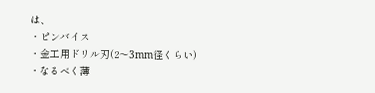は、
・ピンバイス
・金工用ドリル刃(2〜3mm径くらい)
・なるべく薄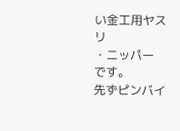い金工用ヤスリ
・ニッパー
です。
先ずピンバイ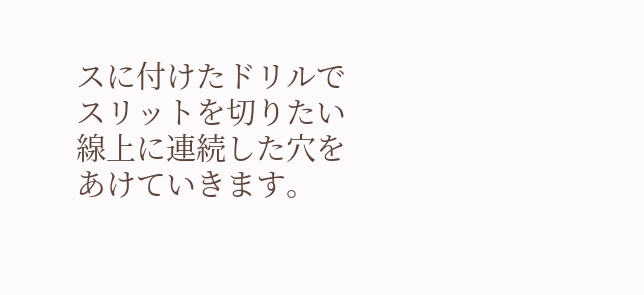スに付けたドリルでスリットを切りたい線上に連続した穴をあけていきます。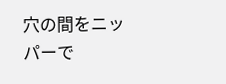穴の間をニッパーで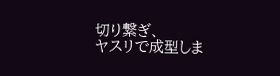切り繋ぎ、
ヤスリで成型しま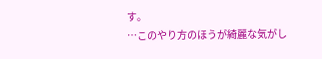す。
…このやり方のほうが綺麗な気がし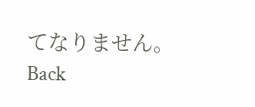てなりません。
Back